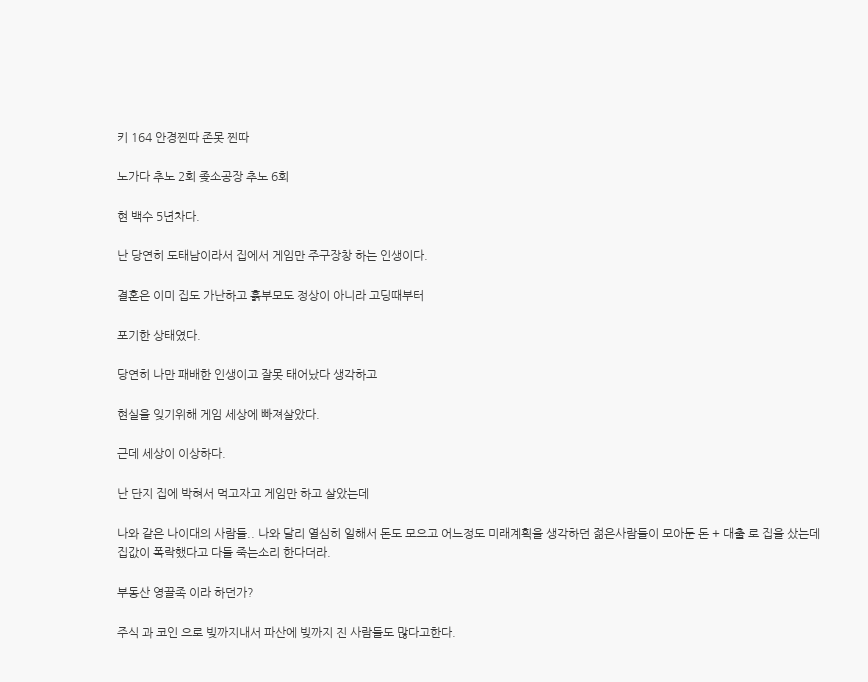키 164 안경찐따 존못 찐따

노가다 추노 2회 좆소공장 추노 6회

현 백수 5년차다.

난 당연히 도태남이라서 집에서 게임만 주구장창 하는 인생이다.

결혼은 이미 집도 가난하고 흙부모도 정상이 아니라 고딩때부터

포기한 상태였다.

당연히 나만 패배한 인생이고 잘못 태어났다 생각하고

현실을 잊기위해 게임 세상에 빠져살았다.

근데 세상이 이상하다.

난 단지 집에 박혀서 먹고자고 게임만 하고 살았는데

나와 같은 나이대의 사람들.. 나와 달리 열심히 일해서 돈도 모으고 어느정도 미래계획을 생각하던 젊은사람들이 모아둔 돈 + 대출 로 집을 샀는데 집값이 폭락했다고 다들 죽는소리 한다더라.

부동산 영끌족 이라 하던가?

주식 과 코인 으로 빚까지내서 파산에 빚까지 진 사람들도 많다고한다.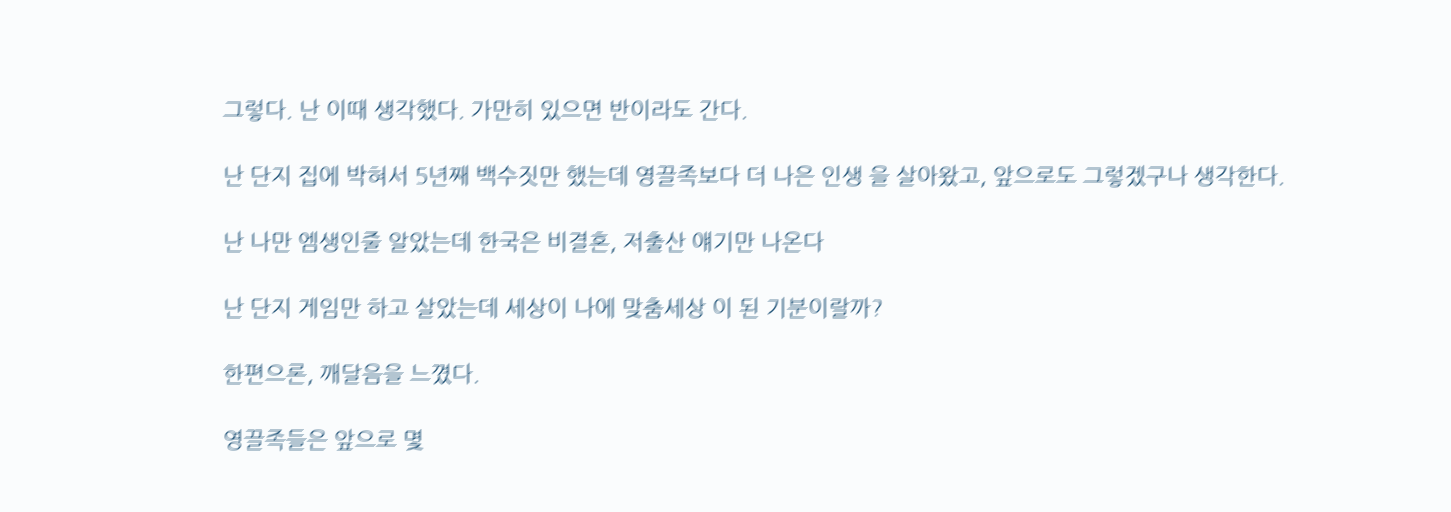그렇다. 난 이때 생각했다. 가만히 있으면 반이라도 간다.

난 단지 집에 박혀서 5년째 백수짓만 했는데 영끌족보다 더 나은 인생 을 살아왔고, 앞으로도 그렇겠구나 생각한다.

난 나만 엠생인줄 알았는데 한국은 비결혼, 저출산 얘기만 나온다

난 단지 게임만 하고 살았는데 세상이 나에 맞춤세상 이 된 기분이랄까?

한편으론, 깨달음을 느꼈다.

영끌족들은 앞으로 몇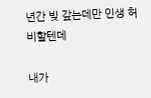년간 빚 갚는데만 인생 허비할텐데

내가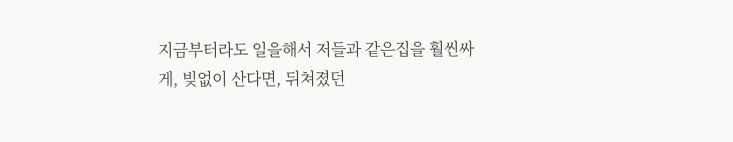지금부터라도 일을해서 저들과 같은집을 훨씬싸게, 빚없이 산다면, 뒤쳐졌던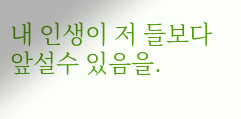내 인생이 저 들보다 앞설수 있음을.